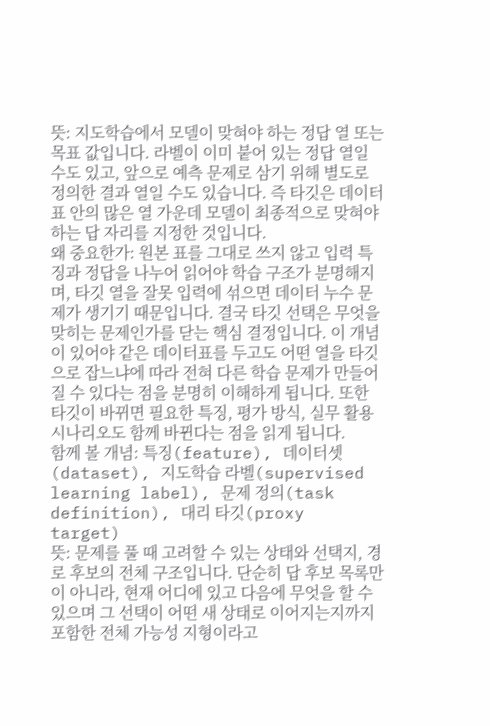뜻: 지도학습에서 모델이 맞혀야 하는 정답 열 또는 목표 값입니다. 라벨이 이미 붙어 있는 정답 열일 수도 있고, 앞으로 예측 문제로 삼기 위해 별도로 정의한 결과 열일 수도 있습니다. 즉 타깃은 데이터표 안의 많은 열 가운데 모델이 최종적으로 맞혀야 하는 답 자리를 지정한 것입니다.
왜 중요한가: 원본 표를 그대로 쓰지 않고 입력 특징과 정답을 나누어 읽어야 학습 구조가 분명해지며, 타깃 열을 잘못 입력에 섞으면 데이터 누수 문제가 생기기 때문입니다. 결국 타깃 선택은 무엇을 맞히는 문제인가를 닫는 핵심 결정입니다. 이 개념이 있어야 같은 데이터표를 두고도 어떤 열을 타깃으로 잡느냐에 따라 전혀 다른 학습 문제가 만들어질 수 있다는 점을 분명히 이해하게 됩니다. 또한 타깃이 바뀌면 필요한 특징, 평가 방식, 실무 활용 시나리오도 함께 바뀐다는 점을 읽게 됩니다.
함께 볼 개념: 특징(feature), 데이터셋(dataset), 지도학습 라벨(supervised learning label), 문제 정의(task definition), 대리 타깃(proxy target)
뜻: 문제를 풀 때 고려할 수 있는 상태와 선택지, 경로 후보의 전체 구조입니다. 단순히 답 후보 목록만이 아니라, 현재 어디에 있고 다음에 무엇을 할 수 있으며 그 선택이 어떤 새 상태로 이어지는지까지 포함한 전체 가능성 지형이라고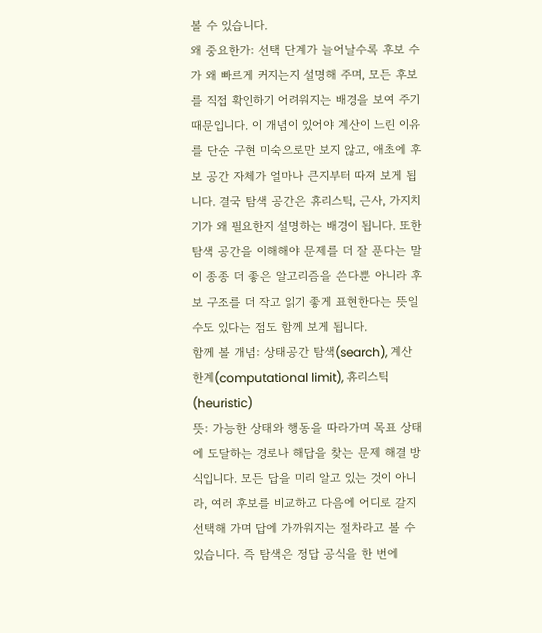볼 수 있습니다.
왜 중요한가: 선택 단계가 늘어날수록 후보 수가 왜 빠르게 커지는지 설명해 주며, 모든 후보를 직접 확인하기 어려워지는 배경을 보여 주기 때문입니다. 이 개념이 있어야 계산이 느린 이유를 단순 구현 미숙으로만 보지 않고, 애초에 후보 공간 자체가 얼마나 큰지부터 따져 보게 됩니다. 결국 탐색 공간은 휴리스틱, 근사, 가지치기가 왜 필요한지 설명하는 배경이 됩니다. 또한 탐색 공간을 이해해야 문제를 더 잘 푼다는 말이 종종 더 좋은 알고리즘을 쓴다뿐 아니라 후보 구조를 더 작고 읽기 좋게 표현한다는 뜻일 수도 있다는 점도 함께 보게 됩니다.
함께 볼 개념: 상태공간 탐색(search), 계산 한계(computational limit), 휴리스틱(heuristic)
뜻: 가능한 상태와 행동을 따라가며 목표 상태에 도달하는 경로나 해답을 찾는 문제 해결 방식입니다. 모든 답을 미리 알고 있는 것이 아니라, 여러 후보를 비교하고 다음에 어디로 갈지 선택해 가며 답에 가까워지는 절차라고 볼 수 있습니다. 즉 탐색은 정답 공식을 한 번에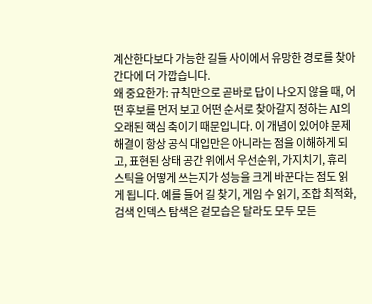계산한다보다 가능한 길들 사이에서 유망한 경로를 찾아간다에 더 가깝습니다.
왜 중요한가: 규칙만으로 곧바로 답이 나오지 않을 때, 어떤 후보를 먼저 보고 어떤 순서로 찾아갈지 정하는 AI의 오래된 핵심 축이기 때문입니다. 이 개념이 있어야 문제 해결이 항상 공식 대입만은 아니라는 점을 이해하게 되고, 표현된 상태 공간 위에서 우선순위, 가지치기, 휴리스틱을 어떻게 쓰는지가 성능을 크게 바꾼다는 점도 읽게 됩니다. 예를 들어 길 찾기, 게임 수 읽기, 조합 최적화, 검색 인덱스 탐색은 겉모습은 달라도 모두 모든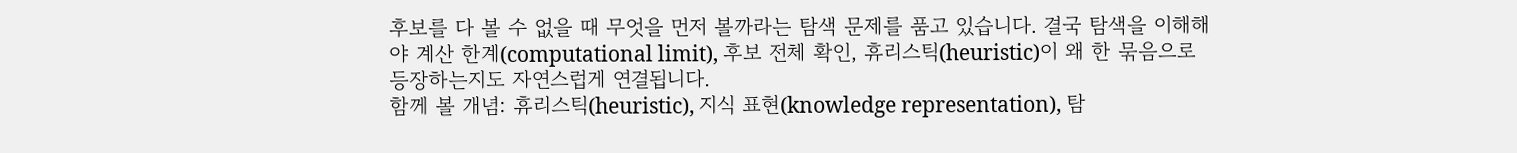후보를 다 볼 수 없을 때 무엇을 먼저 볼까라는 탐색 문제를 품고 있습니다. 결국 탐색을 이해해야 계산 한계(computational limit), 후보 전체 확인, 휴리스틱(heuristic)이 왜 한 묶음으로 등장하는지도 자연스럽게 연결됩니다.
함께 볼 개념: 휴리스틱(heuristic), 지식 표현(knowledge representation), 탐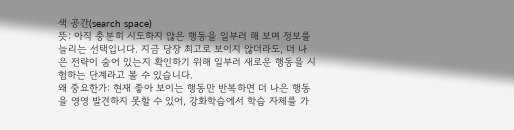색 공간(search space)
뜻: 아직 충분히 시도하지 않은 행동을 일부러 해 보며 정보를 늘리는 선택입니다. 지금 당장 최고로 보이지 않더라도, 더 나은 전략이 숨어 있는지 확인하기 위해 일부러 새로운 행동을 시험하는 단계라고 볼 수 있습니다.
왜 중요한가: 현재 좋아 보이는 행동만 반복하면 더 나은 행동을 영영 발견하지 못할 수 있어, 강화학습에서 학습 자체를 가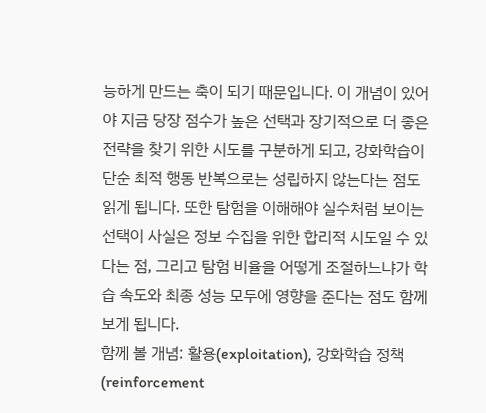능하게 만드는 축이 되기 때문입니다. 이 개념이 있어야 지금 당장 점수가 높은 선택과 장기적으로 더 좋은 전략을 찾기 위한 시도를 구분하게 되고, 강화학습이 단순 최적 행동 반복으로는 성립하지 않는다는 점도 읽게 됩니다. 또한 탐험을 이해해야 실수처럼 보이는 선택이 사실은 정보 수집을 위한 합리적 시도일 수 있다는 점, 그리고 탐험 비율을 어떻게 조절하느냐가 학습 속도와 최종 성능 모두에 영향을 준다는 점도 함께 보게 됩니다.
함께 볼 개념: 활용(exploitation), 강화학습 정책(reinforcement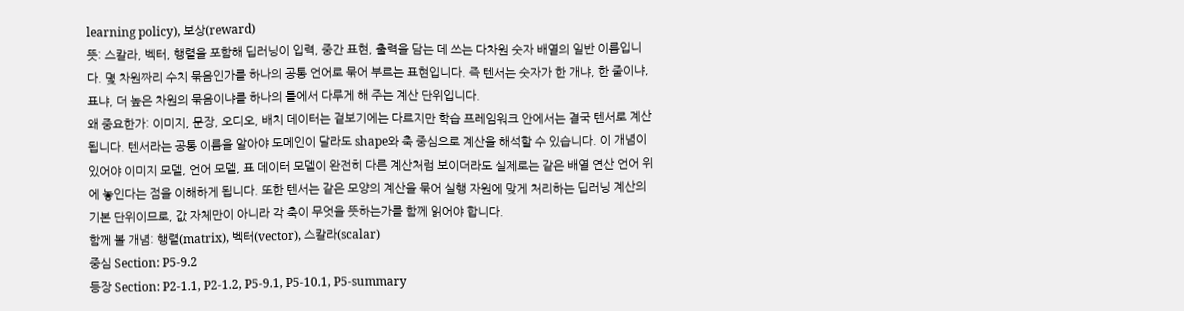learning policy), 보상(reward)
뜻: 스칼라, 벡터, 행렬을 포함해 딥러닝이 입력, 중간 표현, 출력을 담는 데 쓰는 다차원 숫자 배열의 일반 이름입니다. 몇 차원짜리 수치 묶음인가를 하나의 공통 언어로 묶어 부르는 표현입니다. 즉 텐서는 숫자가 한 개냐, 한 줄이냐, 표냐, 더 높은 차원의 묶음이냐를 하나의 틀에서 다루게 해 주는 계산 단위입니다.
왜 중요한가: 이미지, 문장, 오디오, 배치 데이터는 겉보기에는 다르지만 학습 프레임워크 안에서는 결국 텐서로 계산됩니다. 텐서라는 공통 이름을 알아야 도메인이 달라도 shape와 축 중심으로 계산을 해석할 수 있습니다. 이 개념이 있어야 이미지 모델, 언어 모델, 표 데이터 모델이 완전히 다른 계산처럼 보이더라도 실제로는 같은 배열 연산 언어 위에 놓인다는 점을 이해하게 됩니다. 또한 텐서는 같은 모양의 계산을 묶어 실행 자원에 맞게 처리하는 딥러닝 계산의 기본 단위이므로, 값 자체만이 아니라 각 축이 무엇을 뜻하는가를 함께 읽어야 합니다.
함께 볼 개념: 행렬(matrix), 벡터(vector), 스칼라(scalar)
중심 Section: P5-9.2
등장 Section: P2-1.1, P2-1.2, P5-9.1, P5-10.1, P5-summary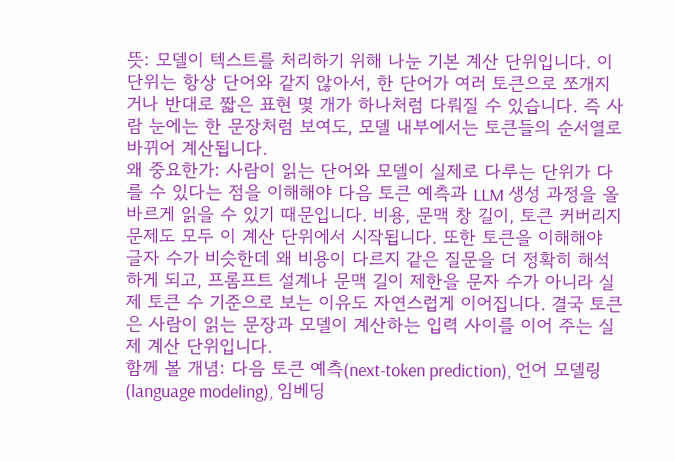뜻: 모델이 텍스트를 처리하기 위해 나눈 기본 계산 단위입니다. 이 단위는 항상 단어와 같지 않아서, 한 단어가 여러 토큰으로 쪼개지거나 반대로 짧은 표현 몇 개가 하나처럼 다뤄질 수 있습니다. 즉 사람 눈에는 한 문장처럼 보여도, 모델 내부에서는 토큰들의 순서열로 바뀌어 계산됩니다.
왜 중요한가: 사람이 읽는 단어와 모델이 실제로 다루는 단위가 다를 수 있다는 점을 이해해야 다음 토큰 예측과 LLM 생성 과정을 올바르게 읽을 수 있기 때문입니다. 비용, 문맥 창 길이, 토큰 커버리지 문제도 모두 이 계산 단위에서 시작됩니다. 또한 토큰을 이해해야 글자 수가 비슷한데 왜 비용이 다르지 같은 질문을 더 정확히 해석하게 되고, 프롬프트 설계나 문맥 길이 제한을 문자 수가 아니라 실제 토큰 수 기준으로 보는 이유도 자연스럽게 이어집니다. 결국 토큰은 사람이 읽는 문장과 모델이 계산하는 입력 사이를 이어 주는 실제 계산 단위입니다.
함께 볼 개념: 다음 토큰 예측(next-token prediction), 언어 모델링(language modeling), 임베딩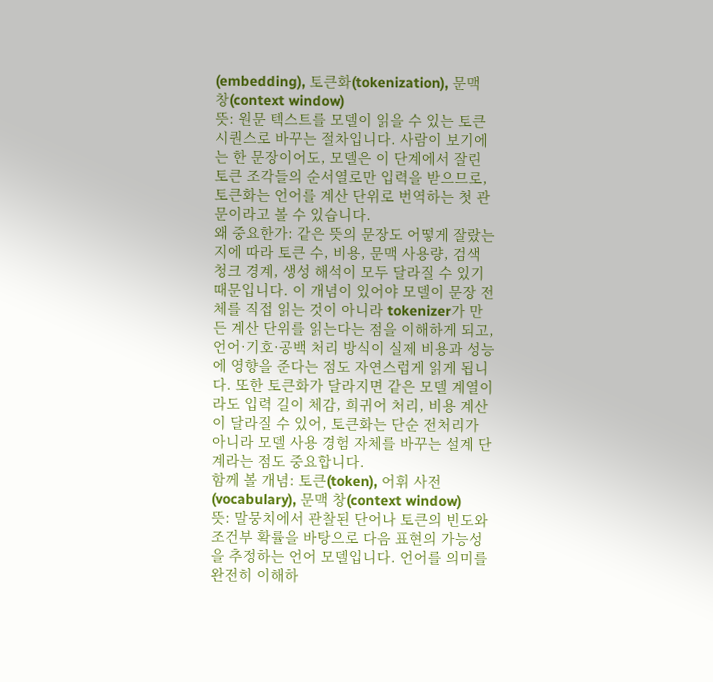(embedding), 토큰화(tokenization), 문맥 창(context window)
뜻: 원문 텍스트를 모델이 읽을 수 있는 토큰 시퀀스로 바꾸는 절차입니다. 사람이 보기에는 한 문장이어도, 모델은 이 단계에서 잘린 토큰 조각들의 순서열로만 입력을 받으므로, 토큰화는 언어를 계산 단위로 번역하는 첫 관문이라고 볼 수 있습니다.
왜 중요한가: 같은 뜻의 문장도 어떻게 잘랐는지에 따라 토큰 수, 비용, 문맥 사용량, 검색 청크 경계, 생성 해석이 모두 달라질 수 있기 때문입니다. 이 개념이 있어야 모델이 문장 전체를 직접 읽는 것이 아니라 tokenizer가 만든 계산 단위를 읽는다는 점을 이해하게 되고, 언어·기호·공백 처리 방식이 실제 비용과 성능에 영향을 준다는 점도 자연스럽게 읽게 됩니다. 또한 토큰화가 달라지면 같은 모델 계열이라도 입력 길이 체감, 희귀어 처리, 비용 계산이 달라질 수 있어, 토큰화는 단순 전처리가 아니라 모델 사용 경험 자체를 바꾸는 설계 단계라는 점도 중요합니다.
함께 볼 개념: 토큰(token), 어휘 사전(vocabulary), 문맥 창(context window)
뜻: 말뭉치에서 관찰된 단어나 토큰의 빈도와 조건부 확률을 바탕으로 다음 표현의 가능성을 추정하는 언어 모델입니다. 언어를 의미를 완전히 이해하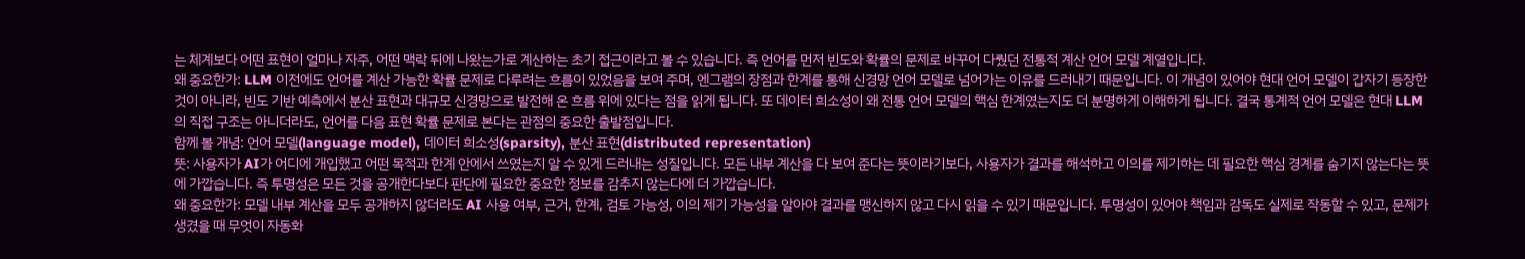는 체계보다 어떤 표현이 얼마나 자주, 어떤 맥락 뒤에 나왔는가로 계산하는 초기 접근이라고 볼 수 있습니다. 즉 언어를 먼저 빈도와 확률의 문제로 바꾸어 다뤘던 전통적 계산 언어 모델 계열입니다.
왜 중요한가: LLM 이전에도 언어를 계산 가능한 확률 문제로 다루려는 흐름이 있었음을 보여 주며, 엔그램의 장점과 한계를 통해 신경망 언어 모델로 넘어가는 이유를 드러내기 때문입니다. 이 개념이 있어야 현대 언어 모델이 갑자기 등장한 것이 아니라, 빈도 기반 예측에서 분산 표현과 대규모 신경망으로 발전해 온 흐름 위에 있다는 점을 읽게 됩니다. 또 데이터 희소성이 왜 전통 언어 모델의 핵심 한계였는지도 더 분명하게 이해하게 됩니다. 결국 통계적 언어 모델은 현대 LLM의 직접 구조는 아니더라도, 언어를 다음 표현 확률 문제로 본다는 관점의 중요한 출발점입니다.
함께 볼 개념: 언어 모델(language model), 데이터 희소성(sparsity), 분산 표현(distributed representation)
뜻: 사용자가 AI가 어디에 개입했고 어떤 목적과 한계 안에서 쓰였는지 알 수 있게 드러내는 성질입니다. 모든 내부 계산을 다 보여 준다는 뜻이라기보다, 사용자가 결과를 해석하고 이의를 제기하는 데 필요한 핵심 경계를 숨기지 않는다는 뜻에 가깝습니다. 즉 투명성은 모든 것을 공개한다보다 판단에 필요한 중요한 정보를 감추지 않는다에 더 가깝습니다.
왜 중요한가: 모델 내부 계산을 모두 공개하지 않더라도 AI 사용 여부, 근거, 한계, 검토 가능성, 이의 제기 가능성을 알아야 결과를 맹신하지 않고 다시 읽을 수 있기 때문입니다. 투명성이 있어야 책임과 감독도 실제로 작동할 수 있고, 문제가 생겼을 때 무엇이 자동화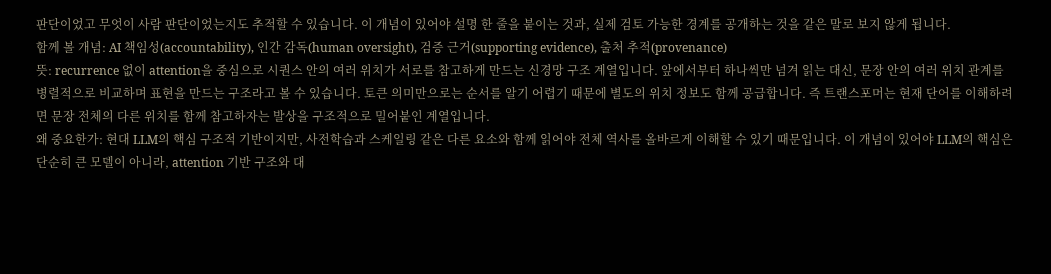판단이었고 무엇이 사람 판단이었는지도 추적할 수 있습니다. 이 개념이 있어야 설명 한 줄을 붙이는 것과, 실제 검토 가능한 경계를 공개하는 것을 같은 말로 보지 않게 됩니다.
함께 볼 개념: AI 책임성(accountability), 인간 감독(human oversight), 검증 근거(supporting evidence), 출처 추적(provenance)
뜻: recurrence 없이 attention을 중심으로 시퀀스 안의 여러 위치가 서로를 참고하게 만드는 신경망 구조 계열입니다. 앞에서부터 하나씩만 넘겨 읽는 대신, 문장 안의 여러 위치 관계를 병렬적으로 비교하며 표현을 만드는 구조라고 볼 수 있습니다. 토큰 의미만으로는 순서를 알기 어렵기 때문에 별도의 위치 정보도 함께 공급합니다. 즉 트랜스포머는 현재 단어를 이해하려면 문장 전체의 다른 위치를 함께 참고하자는 발상을 구조적으로 밀어붙인 계열입니다.
왜 중요한가: 현대 LLM의 핵심 구조적 기반이지만, 사전학습과 스케일링 같은 다른 요소와 함께 읽어야 전체 역사를 올바르게 이해할 수 있기 때문입니다. 이 개념이 있어야 LLM의 핵심은 단순히 큰 모델이 아니라, attention 기반 구조와 대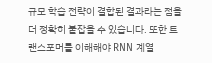규모 학습 전략이 결합된 결과라는 점을 더 정확히 붙잡을 수 있습니다. 또한 트랜스포머를 이해해야 RNN 계열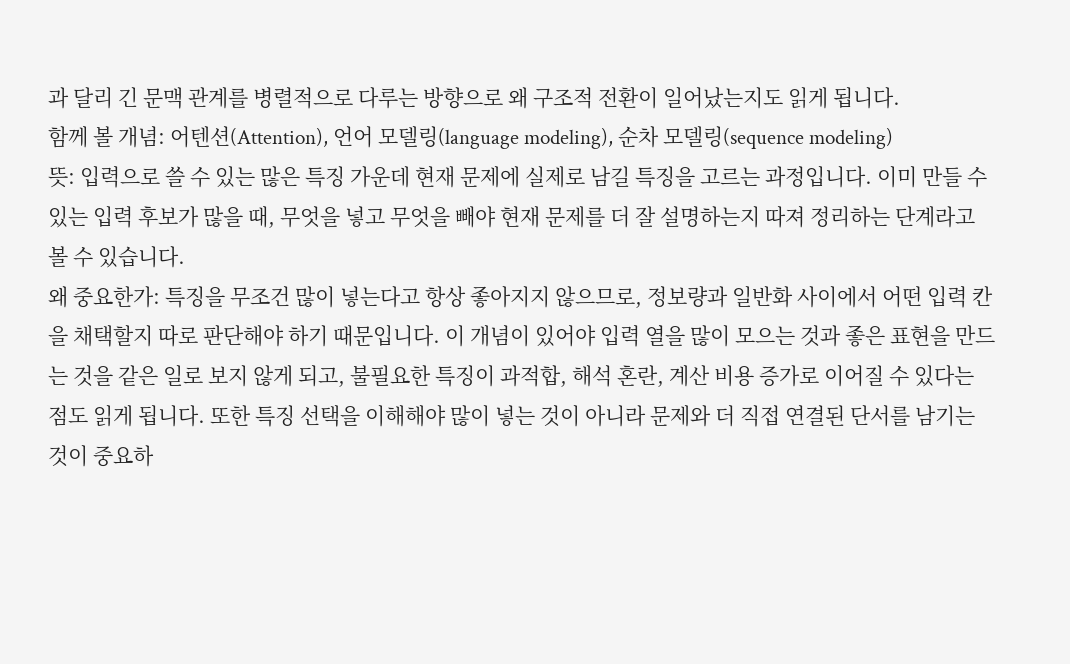과 달리 긴 문맥 관계를 병렬적으로 다루는 방향으로 왜 구조적 전환이 일어났는지도 읽게 됩니다.
함께 볼 개념: 어텐션(Attention), 언어 모델링(language modeling), 순차 모델링(sequence modeling)
뜻: 입력으로 쓸 수 있는 많은 특징 가운데 현재 문제에 실제로 남길 특징을 고르는 과정입니다. 이미 만들 수 있는 입력 후보가 많을 때, 무엇을 넣고 무엇을 빼야 현재 문제를 더 잘 설명하는지 따져 정리하는 단계라고 볼 수 있습니다.
왜 중요한가: 특징을 무조건 많이 넣는다고 항상 좋아지지 않으므로, 정보량과 일반화 사이에서 어떤 입력 칸을 채택할지 따로 판단해야 하기 때문입니다. 이 개념이 있어야 입력 열을 많이 모으는 것과 좋은 표현을 만드는 것을 같은 일로 보지 않게 되고, 불필요한 특징이 과적합, 해석 혼란, 계산 비용 증가로 이어질 수 있다는 점도 읽게 됩니다. 또한 특징 선택을 이해해야 많이 넣는 것이 아니라 문제와 더 직접 연결된 단서를 남기는 것이 중요하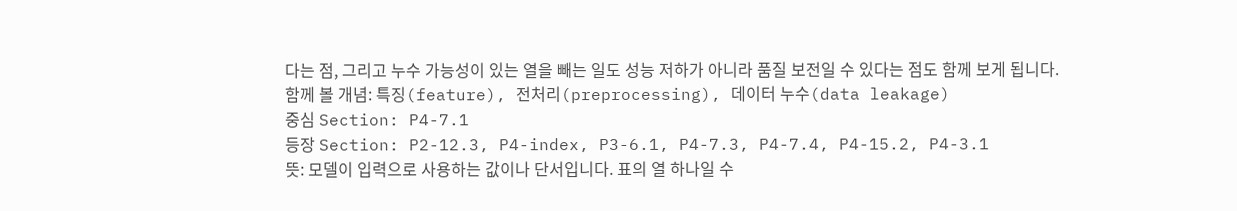다는 점, 그리고 누수 가능성이 있는 열을 빼는 일도 성능 저하가 아니라 품질 보전일 수 있다는 점도 함께 보게 됩니다.
함께 볼 개념: 특징(feature), 전처리(preprocessing), 데이터 누수(data leakage)
중심 Section: P4-7.1
등장 Section: P2-12.3, P4-index, P3-6.1, P4-7.3, P4-7.4, P4-15.2, P4-3.1
뜻: 모델이 입력으로 사용하는 값이나 단서입니다. 표의 열 하나일 수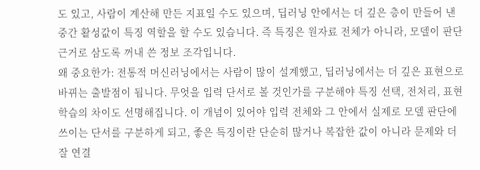도 있고, 사람이 계산해 만든 지표일 수도 있으며, 딥러닝 안에서는 더 깊은 층이 만들어 낸 중간 활성값이 특징 역할을 할 수도 있습니다. 즉 특징은 원자료 전체가 아니라, 모델이 판단 근거로 삼도록 꺼내 쓴 정보 조각입니다.
왜 중요한가: 전통적 머신러닝에서는 사람이 많이 설계했고, 딥러닝에서는 더 깊은 표현으로 바뀌는 출발점이 됩니다. 무엇을 입력 단서로 볼 것인가를 구분해야 특징 선택, 전처리, 표현 학습의 차이도 선명해집니다. 이 개념이 있어야 입력 전체와 그 안에서 실제로 모델 판단에 쓰이는 단서를 구분하게 되고, 좋은 특징이란 단순히 많거나 복잡한 값이 아니라 문제와 더 잘 연결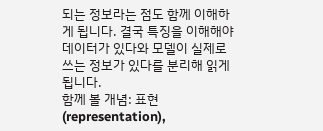되는 정보라는 점도 함께 이해하게 됩니다. 결국 특징을 이해해야 데이터가 있다와 모델이 실제로 쓰는 정보가 있다를 분리해 읽게 됩니다.
함께 볼 개념: 표현(representation),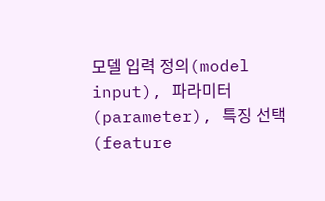모델 입력 정의(model input), 파라미터(parameter), 특징 선택(feature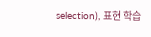selection), 표현 학습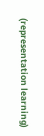(representation learning)